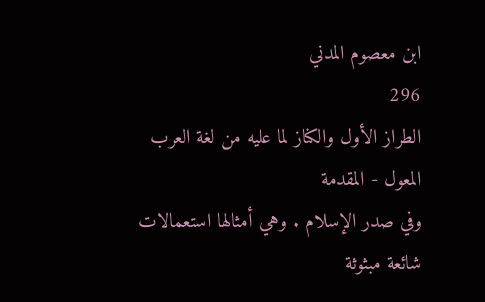ابن معصوم المدني
296
الطراز الأول والكناز لما عليه من لغة العرب المعول - المقدمة
وفي صدر الإسلام . وهي أمثالها استعمالات شائعة مبثوثة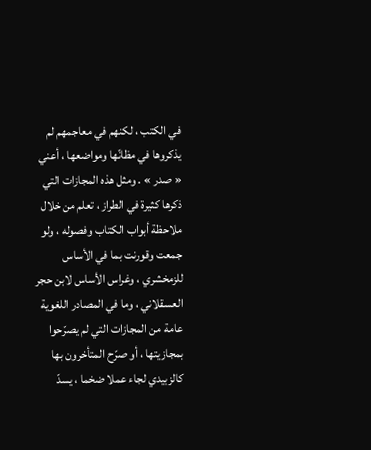في الكتب ، لكنهم في معاجمهم لم يذكروها في مظانّها ومواضعها ، أعني « صدر » . ومثل هذه المجازات التي ذكرها كثيرة في الطراز ، تعلم من خلال ملاحظة أبواب الكتاب وفصوله ، ولو جمعت وقورنت بما في الأساس للزمخشري ، وغراس الأساس لابن حجر العسقلاني ، وما في المصادر اللغوية عامة من المجازات التي لم يصرّحوا بمجازيتها ، أو صرّح المتأخرون بها كالزبيدي لجاء عملا ضخما ، يسدّ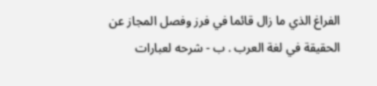الفراغ الذي ما زال قائما في فرز وفصل المجاز عن الحقيقة في لغة العرب . ب - شرحه لعبارات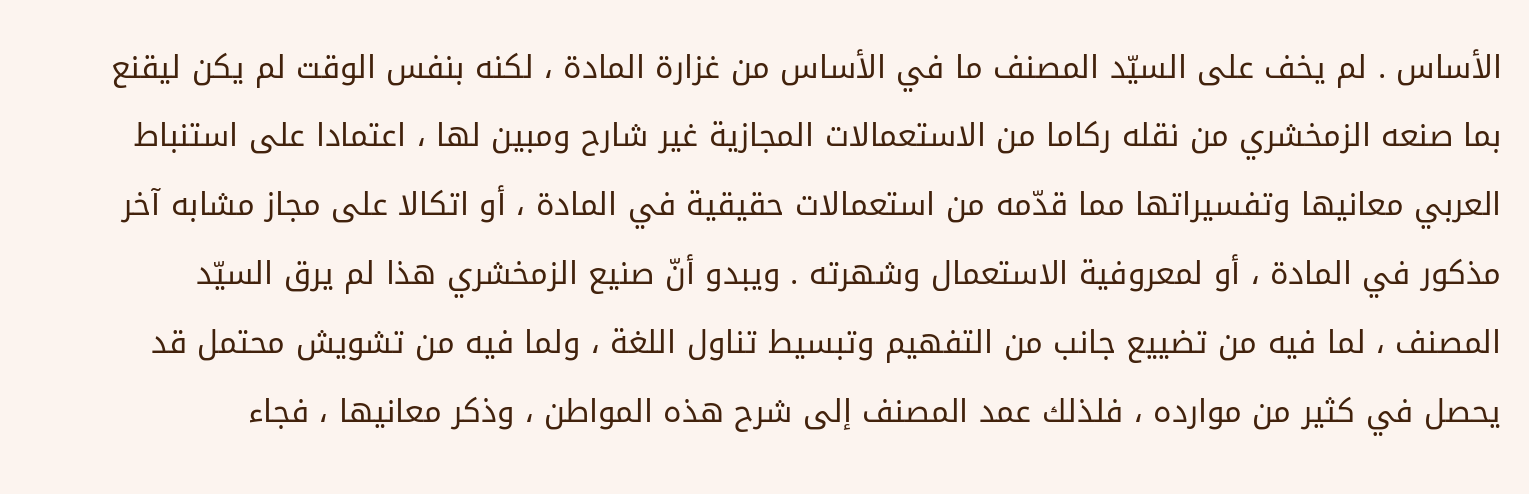الأساس . لم يخف على السيّد المصنف ما في الأساس من غزارة المادة ، لكنه بنفس الوقت لم يكن ليقنع بما صنعه الزمخشري من نقله ركاما من الاستعمالات المجازية غير شارح ومبين لها ، اعتمادا على استنباط العربي معانيها وتفسيراتها مما قدّمه من استعمالات حقيقية في المادة ، أو اتكالا على مجاز مشابه آخر مذكور في المادة ، أو لمعروفية الاستعمال وشهرته . ويبدو أنّ صنيع الزمخشري هذا لم يرق السيّد المصنف ، لما فيه من تضييع جانب من التفهيم وتبسيط تناول اللغة ، ولما فيه من تشويش محتمل قد يحصل في كثير من موارده ، فلذلك عمد المصنف إلى شرح هذه المواطن ، وذكر معانيها ، فجاء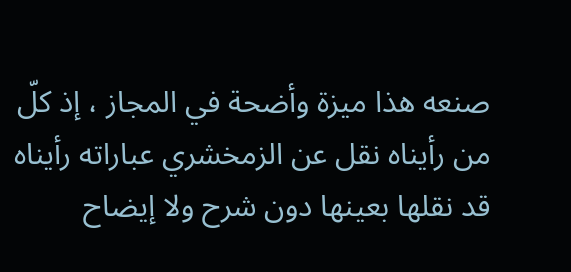صنعه هذا ميزة وأضحة في المجاز ، إذ كلّ من رأيناه نقل عن الزمخشري عباراته رأيناه قد نقلها بعينها دون شرح ولا إيضاح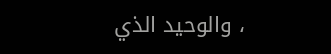، والوحيد الذي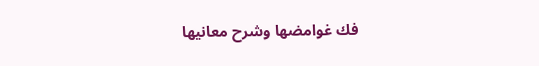فك غوامضها وشرح معانيها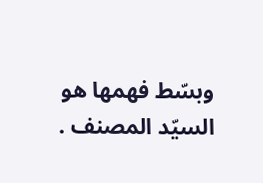وبسّط فهمها هو السيّد المصنف .